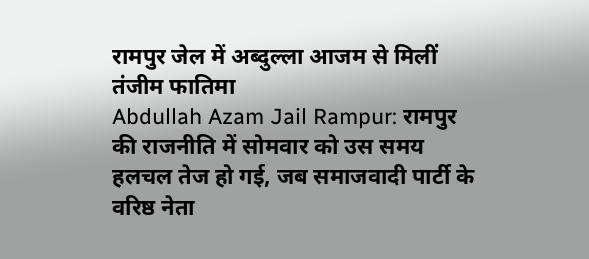रामपुर जेल में अब्दुल्ला आजम से मिलीं तंजीम फातिमा
Abdullah Azam Jail Rampur: रामपुर की राजनीति में सोमवार को उस समय हलचल तेज हो गई, जब समाजवादी पार्टी के वरिष्ठ नेता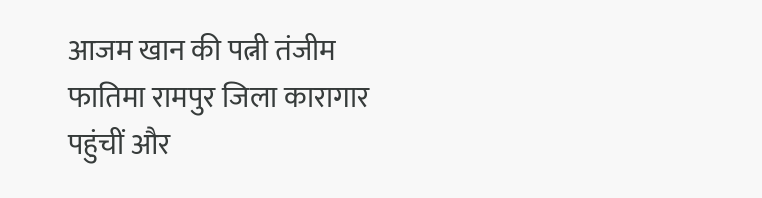आजम खान की पत्नी तंजीम फातिमा रामपुर जिला कारागार पहुंचीं और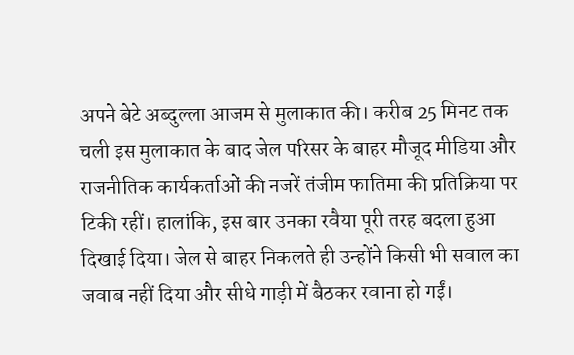अपने बेटे अब्दुल्ला आजम से मुलाकात की। करीब 25 मिनट तक चली इस मुलाकात के बाद जेल परिसर के बाहर मौजूद मीडिया और राजनीतिक कार्यकर्ताओं की नजरें तंजीम फातिमा की प्रतिक्रिया पर टिकी रहीं। हालांकि, इस बार उनका रवैया पूरी तरह बदला हुआ दिखाई दिया। जेल से बाहर निकलते ही उन्होंने किसी भी सवाल का जवाब नहीं दिया और सीधे गाड़ी में बैठकर रवाना हो गईं।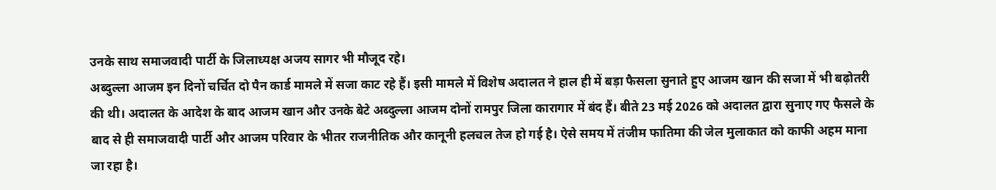उनके साथ समाजवादी पार्टी के जिलाध्यक्ष अजय सागर भी मौजूद रहे।
अब्दुल्ला आजम इन दिनों चर्चित दो पैन कार्ड मामले में सजा काट रहे हैं। इसी मामले में विशेष अदालत ने हाल ही में बड़ा फैसला सुनाते हुए आजम खान की सजा में भी बढ़ोतरी की थी। अदालत के आदेश के बाद आजम खान और उनके बेटे अब्दुल्ला आजम दोनों रामपुर जिला कारागार में बंद हैं। बीते 23 मई 2026 को अदालत द्वारा सुनाए गए फैसले के बाद से ही समाजवादी पार्टी और आजम परिवार के भीतर राजनीतिक और कानूनी हलचल तेज हो गई है। ऐसे समय में तंजीम फातिमा की जेल मुलाकात को काफी अहम माना जा रहा है।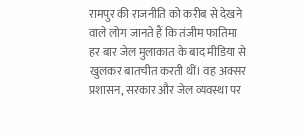रामपुर की राजनीति को करीब से देखने वाले लोग जानते हैं कि तंजीम फातिमा हर बार जेल मुलाकात के बाद मीडिया से खुलकर बातचीत करती थीं। वह अक्सर प्रशासन, सरकार और जेल व्यवस्था पर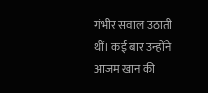गंभीर सवाल उठाती थीं। कई बार उन्होंने आजम खान की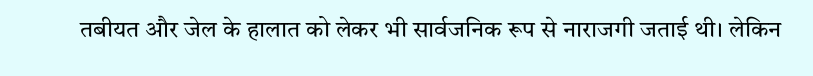तबीयत और जेल के हालात को लेकर भी सार्वजनिक रूप से नाराजगी जताई थी। लेकिन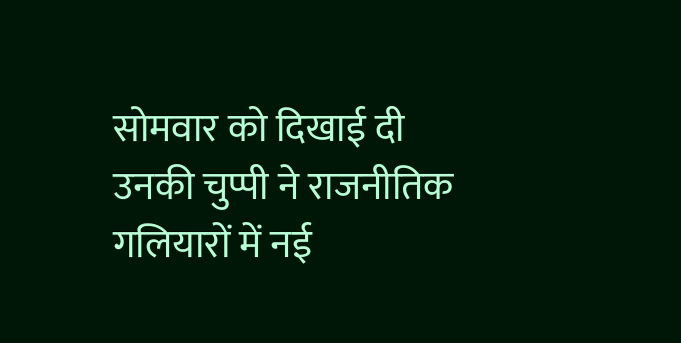सोमवार को दिखाई दी उनकी चुप्पी ने राजनीतिक गलियारों में नई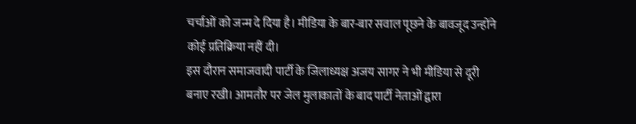चर्चाओं को जन्म दे दिया है। मीडिया के बार-बार सवाल पूछने के बावजूद उन्होंने कोई प्रतिक्रिया नहीं दी।
इस दौरान समाजवादी पार्टी के जिलाध्यक्ष अजय सागर ने भी मीडिया से दूरी बनाए रखी। आमतौर पर जेल मुलाकातों के बाद पार्टी नेताओं द्वारा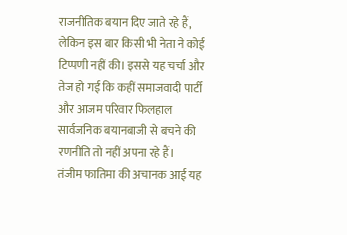राजनीतिक बयान दिए जाते रहे हैं, लेकिन इस बार किसी भी नेता ने कोई टिप्पणी नहीं की। इससे यह चर्चा और तेज हो गई कि कहीं समाजवादी पार्टी और आजम परिवार फिलहाल सार्वजनिक बयानबाजी से बचने की रणनीति तो नहीं अपना रहे हैं।
तंजीम फातिमा की अचानक आई यह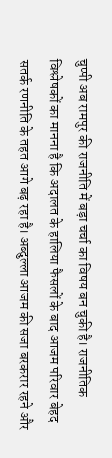चुप्पी अब रामपुर की राजनीति में बड़ा चर्चा का विषय बन चुकी है। राजनीतिक विश्लेषकों का मानना है कि अदालत के हालिया फैसलों के बाद आजम परिवार बेहद सतर्क रणनीति के तहत आगे बढ़ रहा है। अब्दुल्ला आजम की सजा बरकरार रहने और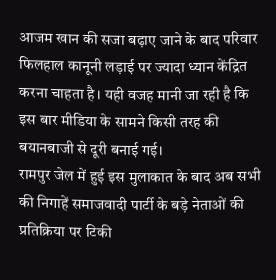आजम खान की सजा बढ़ाए जाने के बाद परिवार फिलहाल कानूनी लड़ाई पर ज्यादा ध्यान केंद्रित करना चाहता है। यही वजह मानी जा रही है कि इस बार मीडिया के सामने किसी तरह की बयानबाजी से दूरी बनाई गई।
रामपुर जेल में हुई इस मुलाकात के बाद अब सभी की निगाहें समाजवादी पार्टी के बड़े नेताओं की प्रतिक्रिया पर टिकी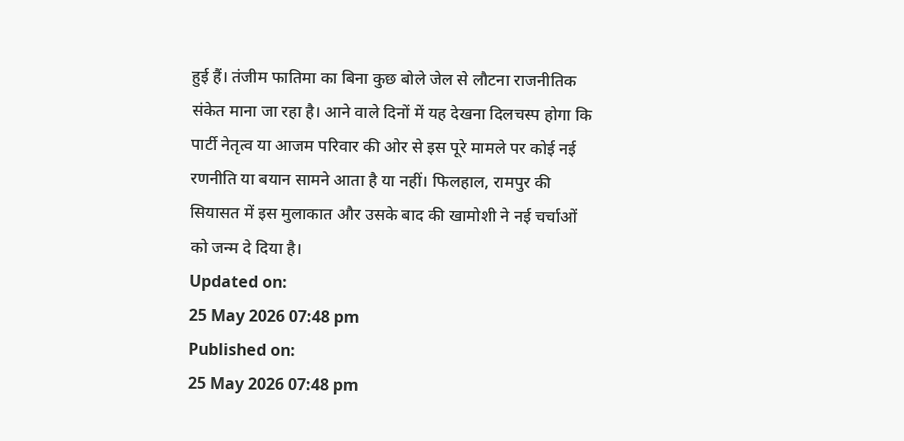हुई हैं। तंजीम फातिमा का बिना कुछ बोले जेल से लौटना राजनीतिक संकेत माना जा रहा है। आने वाले दिनों में यह देखना दिलचस्प होगा कि पार्टी नेतृत्व या आजम परिवार की ओर से इस पूरे मामले पर कोई नई रणनीति या बयान सामने आता है या नहीं। फिलहाल, रामपुर की सियासत में इस मुलाकात और उसके बाद की खामोशी ने नई चर्चाओं को जन्म दे दिया है।
Updated on:
25 May 2026 07:48 pm
Published on:
25 May 2026 07:48 pm